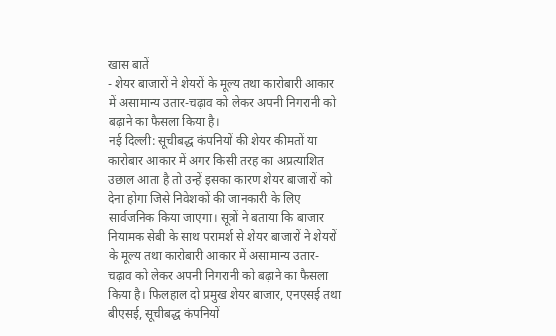खास बातें
- शेयर बाजारों ने शेयरों के मूल्य तथा कारोबारी आकार में असामान्य उतार-चढ़ाव को लेकर अपनी निगरानी को बढ़ाने का फैसला किया है।
नई दिल्ली: सूचीबद्ध कंपनियों की शेयर कीमतों या कारोबार आकार में अगर किसी तरह का अप्रत्याशित उछाल आता है तो उन्हें इसका कारण शेयर बाजारों को देना होगा जिसे निवेशकों की जानकारी के लिए सार्वजनिक किया जाएगा। सूत्रों ने बताया कि बाजार नियामक सेबी के साथ परामर्श से शेयर बाजारों ने शेयरों के मूल्य तथा कारोबारी आकार में असामान्य उतार-चढ़ाव को लेकर अपनी निगरानी को बढ़ाने का फैसला किया है। फिलहाल दो प्रमुख शेयर बाजार, एनएसई तथा बीएसई, सूचीबद्ध कंपनियों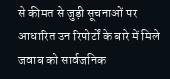से कीमत से जुड़ी सूचनाओं पर आधारित उन रिपोर्टों के बारे में मिले जवाब को सार्वजनिक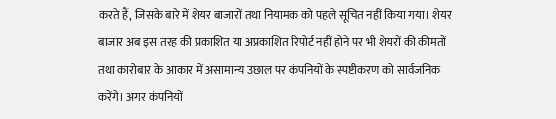करते हैं, जिसके बारे में शेयर बाजारों तथा नियामक को पहले सूचित नहीं किया गया। शेयर बाजार अब इस तरह की प्रकाशित या अप्रकाशित रिपोर्ट नहीं होने पर भी शेयरों की कीमतों तथा कारोबार के आकार में असामान्य उछाल पर कंपनियों के स्पष्टीकरण को सार्वजनिक करेंगे। अगर कंपनियों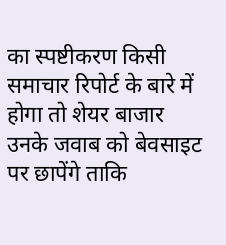का स्पष्टीकरण किसी समाचार रिपोर्ट के बारे में होगा तो शेयर बाजार उनके जवाब को बेवसाइट पर छापेंगे ताकि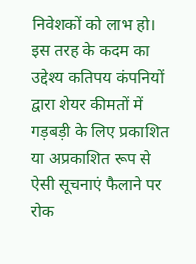निवेशकों को लाभ हो। इस तरह के कदम का उद्देश्य कतिपय कंपनियों द्वारा शेयर कीमतों में गड़बड़ी के लिए प्रकाशित या अप्रकाशित रूप से ऐसी सूचनाएं फैलाने पर रोक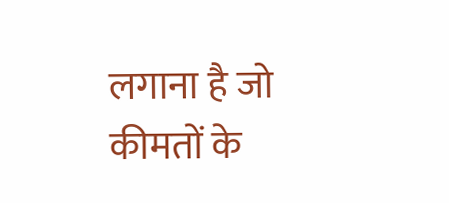लगाना है जो कीमतों के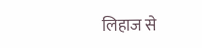लिहाज से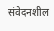संवेदनशील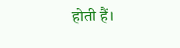होती हैं।